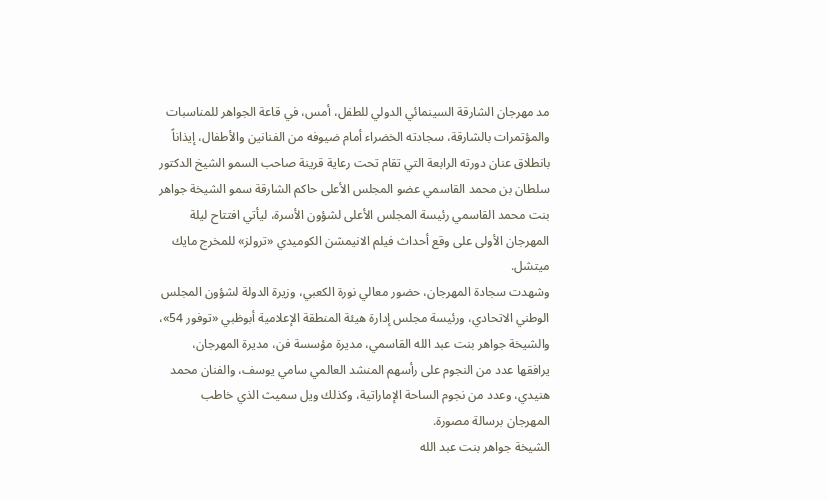مد مهرجان الشارقة السينمائي الدولي للطفل، أمس، في قاعة الجواهر للمناسبات والمؤتمرات بالشارقة، سجادته الخضراء أمام ضيوفه من الفنانين والأطفال، إيذاناً بانطلاق عنان دورته الرابعة التي تقام تحت رعاية قرينة صاحب السمو الشيخ الدكتور سلطان بن محمد القاسمي عضو المجلس الأعلى حاكم الشارقة سمو الشيخة جواهر بنت محمد القاسمي رئيسة المجلس الأعلى لشؤون الأسرة، ليأتي افتتاح ليلة المهرجان الأولى على وقع أحداث فيلم الانيمشن الكوميدي «ترولز» للمخرج مايك ميتشل.
وشهدت سجادة المهرجان، حضور معالي نورة الكعبي، وزيرة الدولة لشؤون المجلس الوطني الاتحادي، ورئيسة مجلس إدارة هيئة المنطقة الإعلامية أبوظبي «توفور 54»، والشيخة جواهر بنت عبد الله القاسمي، مديرة مؤسسة فن، مديرة المهرجان، يرافقها عدد من النجوم على رأسهم المنشد العالمي سامي يوسف، والفنان محمد هنيدي، وعدد من نجوم الساحة الإماراتية، وكذلك ويل سميث الذي خاطب المهرجان برسالة مصورة.
الشيخة جواهر بنت عبد الله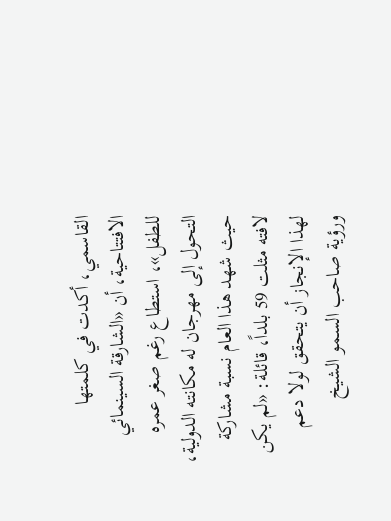القاسمي، أكدت في كلمتها الافتتاحية، أن «الشارقة السينمائي للطفل»، استطاع رغم صغر عمره التحول إلى مهرجان له مكانته الدولية، حيث شهد هذا العام نسبة مشاركة لافته مثلت 59 بلداً، قائلة: «لم يكن لهذا الإنجاز أن يتحقق لولا دعم ورؤية صاحب السمو الشيخ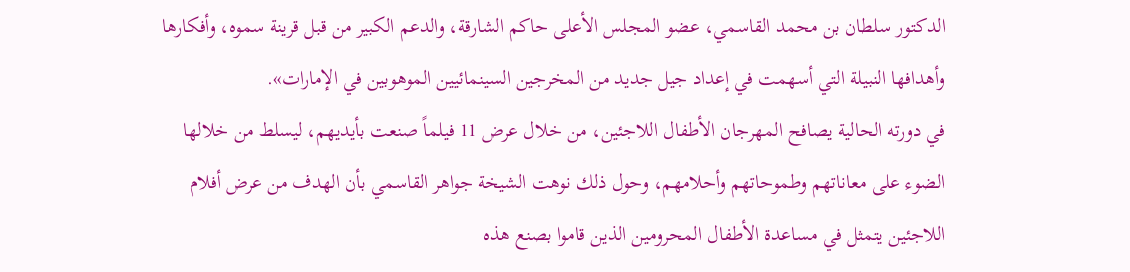الدكتور سلطان بن محمد القاسمي، عضو المجلس الأعلى حاكم الشارقة، والدعم الكبير من قبل قرينة سموه، وأفكارها وأهدافها النبيلة التي أسهمت في إعداد جيل جديد من المخرجين السينمائيين الموهوبين في الإمارات».
في دورته الحالية يصافح المهرجان الأطفال اللاجئين، من خلال عرض 11 فيلماً صنعت بأيديهم، ليسلط من خلالها الضوء على معاناتهم وطموحاتهم وأحلامهم، وحول ذلك نوهت الشيخة جواهر القاسمي بأن الهدف من عرض أفلام اللاجئين يتمثل في مساعدة الأطفال المحرومين الذين قاموا بصنع هذه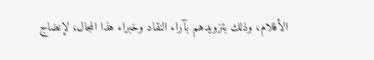الأفلام، وذلك بتزويدهم بآراء النقاد وخبراء هذا المجال، لإنضاج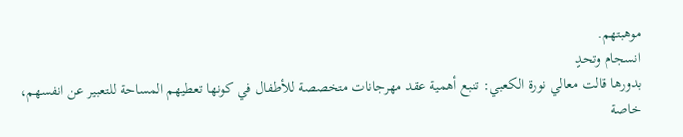موهبتهم.
انسجام وتحدٍ
بدورها قالت معالي نورة الكعبي: تنبع أهمية عقد مهرجانات متخصصة للأطفال في كونها تعطيهم المساحة للتعبير عن انفسهم، خاصة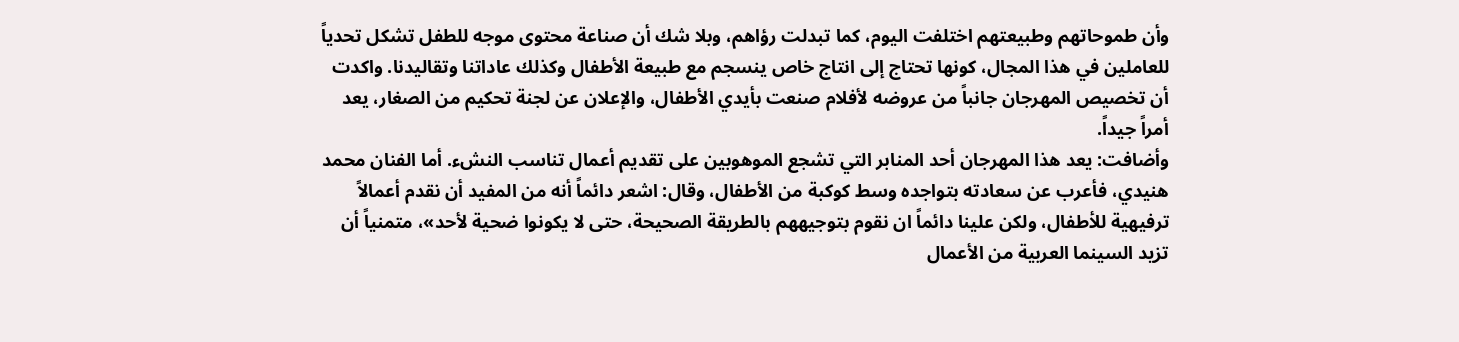وأن طموحاتهم وطبيعتهم اختلفت اليوم، كما تبدلت رؤاهم، وبلا شك أن صناعة محتوى موجه للطفل تشكل تحدياً للعاملين في هذا المجال، كونها تحتاج إلى انتاج خاص ينسجم مع طبيعة الأطفال وكذلك عاداتنا وتقاليدنا. واكدت أن تخصيص المهرجان جانباً من عروضه لأفلام صنعت بأيدي الأطفال، والإعلان عن لجنة تحكيم من الصغار، يعد أمراً جيداً.
وأضافت: يعد هذا المهرجان أحد المنابر التي تشجع الموهوبين على تقديم أعمال تناسب النشء. أما الفنان محمد هنيدي، فأعرب عن سعادته بتواجده وسط كوكبة من الأطفال، وقال: اشعر دائماً أنه من المفيد أن نقدم أعمالاً ترفيهية للأطفال، ولكن علينا دائماً ان نقوم بتوجيههم بالطريقة الصحيحة، حتى لا يكونوا ضحية لأحد»، متمنياً أن تزيد السينما العربية من الأعمال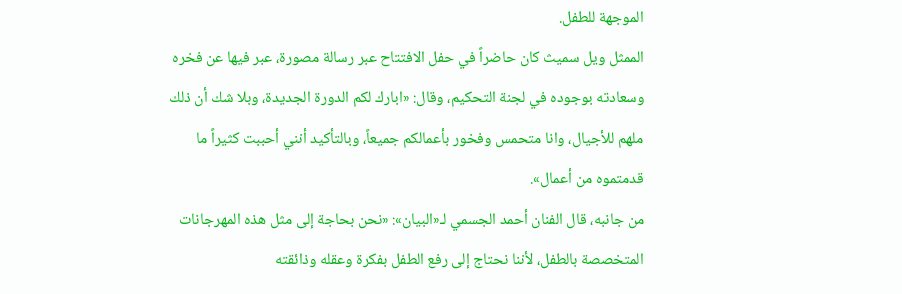الموجهة للطفل.
الممثل ويل سميث كان حاضراً في حفل الافتتاح عبر رسالة مصورة، عبر فيها عن فخره وسعادته بوجوده في لجنة التحكيم، وقال: «ابارك لكم الدورة الجديدة، وبلا شك أن ذلك ملهم للأجيال، وانا متحمس وفخور بأعمالكم جميعاً، وبالتأكيد أنني أحببت كثيراً ما قدمتموه من أعمال».
من جانبه، قال الفنان أحمد الجسمي لـ«البيان»: «نحن بحاجة إلى مثل هذه المهرجانات المتخصصة بالطفل، لأننا نحتاج إلى رفع الطفل بفكرة وعقله وذائقته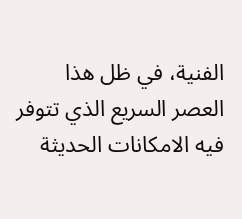الفنية، في ظل هذا العصر السريع الذي تتوفر فيه الامكانات الحديثة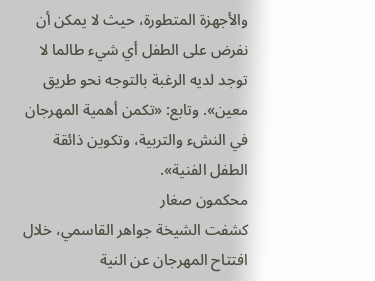والأجهزة المتطورة، حيث لا يمكن أن نفرض على الطفل أي شيء طالما لا توجد لديه الرغبة بالتوجه نحو طريق معين». وتابع: «تكمن أهمية المهرجان في النشء والتربية، وتكوين ذائقة الطفل الفنية».
محكمون صغار
كشفت الشيخة جواهر القاسمي، خلال افتتاح المهرجان عن النية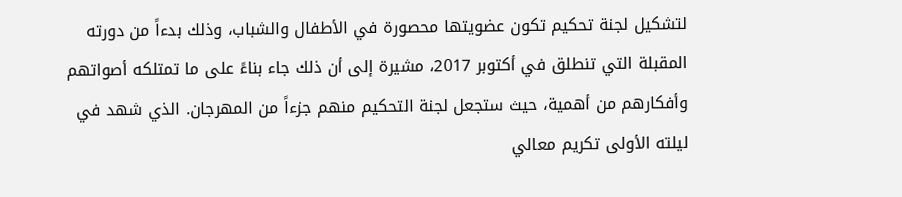لتشكيل لجنة تحكيم تكون عضويتها محصورة في الأطفال والشباب، وذلك بدءاً من دورته المقبلة التي تنطلق في أكتوبر 2017، مشيرة إلى أن ذلك جاء بناءً على ما تمتلكه أصواتهم وأفكارهم من أهمية، حيث ستجعل لجنة التحكيم منهم جزءاً من المهرجان. الذي شهد في ليلته الأولى تكريم معالي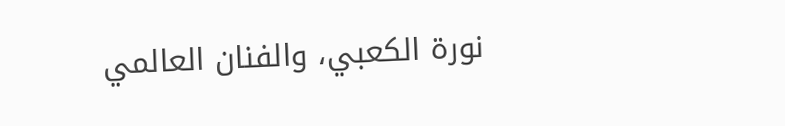نورة الكعبي، والفنان العالمي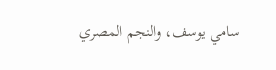سامي يوسف، والنجم المصري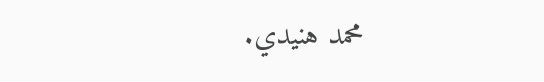محمد هنيدي.